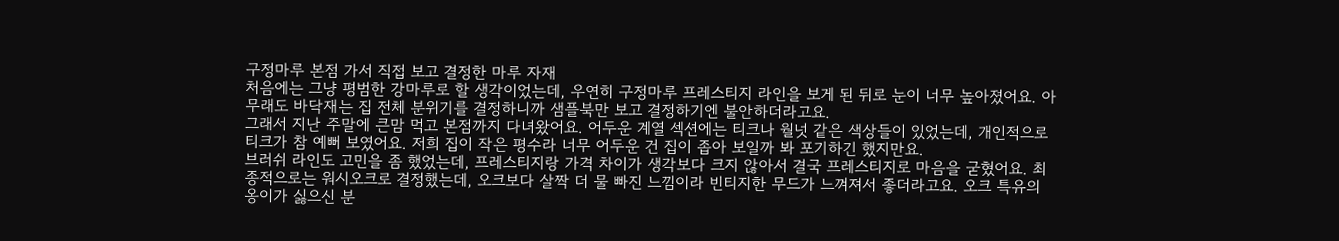구정마루 본점 가서 직접 보고 결정한 마루 자재
처음에는 그냥 평범한 강마루로 할 생각이었는데, 우연히 구정마루 프레스티지 라인을 보게 된 뒤로 눈이 너무 높아졌어요. 아무래도 바닥재는 집 전체 분위기를 결정하니까 샘플북만 보고 결정하기엔 불안하더라고요.
그래서 지난 주말에 큰맘 먹고 본점까지 다녀왔어요. 어두운 계열 섹션에는 티크나 월넛 같은 색상들이 있었는데, 개인적으로 티크가 참 예뻐 보였어요. 저희 집이 작은 평수라 너무 어두운 건 집이 좁아 보일까 봐 포기하긴 했지만요.
브러쉬 라인도 고민을 좀 했었는데, 프레스티지랑 가격 차이가 생각보다 크지 않아서 결국 프레스티지로 마음을 굳혔어요. 최종적으로는 워시오크로 결정했는데, 오크보다 살짝 더 물 빠진 느낌이라 빈티지한 무드가 느껴져서 좋더라고요. 오크 특유의 옹이가 싫으신 분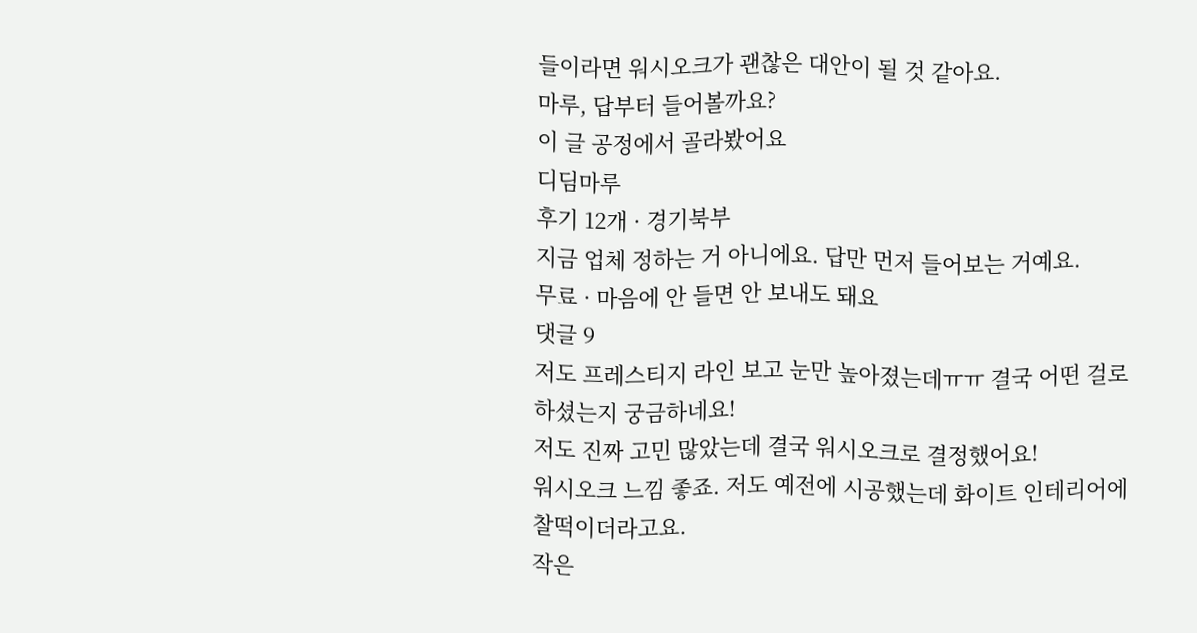들이라면 워시오크가 괜찮은 대안이 될 것 같아요.
마루, 답부터 들어볼까요?
이 글 공정에서 골라봤어요
디딤마루
후기 12개 · 경기북부
지금 업체 정하는 거 아니에요. 답만 먼저 들어보는 거예요.
무료 · 마음에 안 들면 안 보내도 돼요
댓글 9
저도 프레스티지 라인 보고 눈만 높아졌는데ㅠㅠ 결국 어떤 걸로 하셨는지 궁금하네요!
저도 진짜 고민 많았는데 결국 워시오크로 결정했어요!
워시오크 느낌 좋죠. 저도 예전에 시공했는데 화이트 인테리어에 찰떡이더라고요.
작은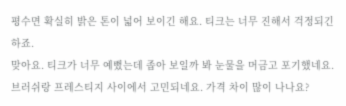평수면 확실히 밝은 톤이 넓어 보이긴 해요. 티크는 너무 진해서 걱정되긴 하죠.
맞아요. 티크가 너무 예뻤는데 좁아 보일까 봐 눈물을 머금고 포기했네요.
브러쉬랑 프레스티지 사이에서 고민되네요. 가격 차이 많이 나나요?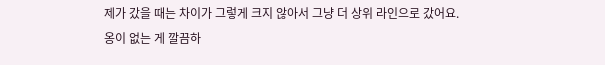제가 갔을 때는 차이가 그렇게 크지 않아서 그냥 더 상위 라인으로 갔어요.
옹이 없는 게 깔끔하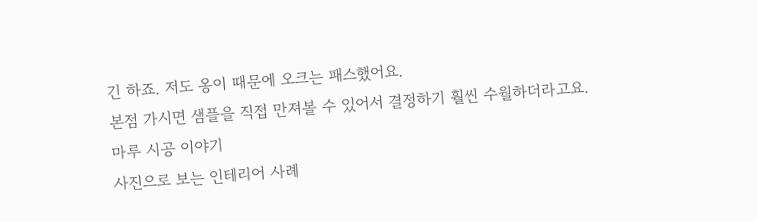긴 하죠. 저도 옹이 때문에 오크는 패스했어요.
본점 가시면 샘플을 직접 만져볼 수 있어서 결정하기 훨씬 수월하더라고요.
마루 시공 이야기
사진으로 보는 인테리어 사례